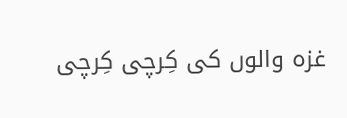غزہ والوں کی کِرچی کِرچی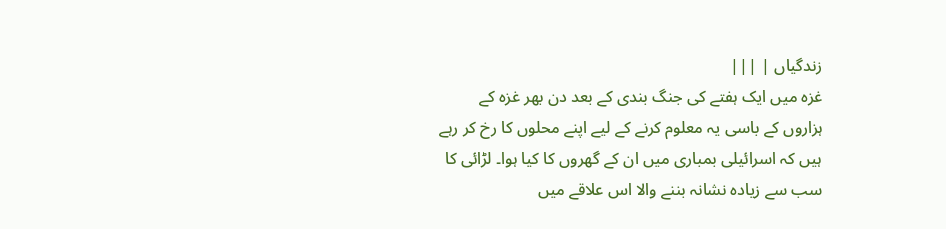زندگیاں | |||
غزہ میں ایک ہفتے کی جنگ بندی کے بعد دن بھر غزہ کے ہزاروں کے باسی یہ معلوم کرنے کے لیے اپنے محلوں کا رخ کر رہے ہیں کہ اسرائیلی بمباری میں ان کے گھروں کا کیا ہوا۔ لڑائی کا سب سے زیادہ نشانہ بننے والا اس علاقے میں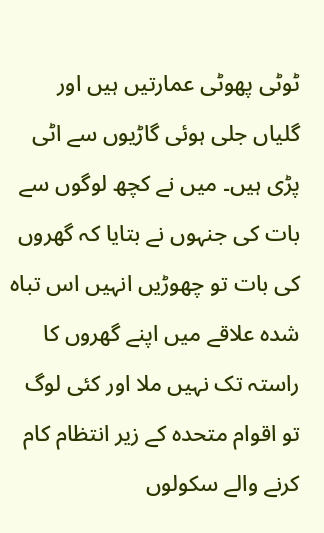ٹوٹی پھوٹی عمارتیں ہیں اور گلیاں جلی ہوئی گاڑیوں سے اٹی پڑی ہیں۔ میں نے کچھ لوگوں سے بات کی جنہوں نے بتایا کہ گھروں کی بات تو چھوڑیں انہیں اس تباہ شدہ علاقے میں اپنے گھروں کا راستہ تک نہیں ملا اور کئی لوگ تو اقوام متحدہ کے زیر انتظام کام کرنے والے سکولوں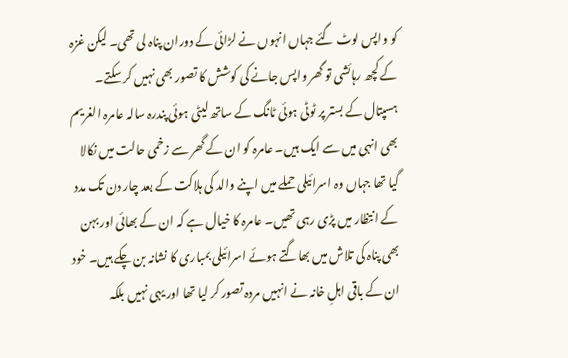کو واپس لوٹ گئے جہاں انہوں نے لڑائی کے دوران پناہ لی تھی۔ لیکن غزہ کے کچھ رہائشی تو گھر واپس جانے کی کوشش کا تصور بھی نہیں کر سکتے۔ ہسپتال کے بستر پر ٹوٹی ہوئی ٹانگ کے ساتھ لیٹی ہوئی پندرہ سالہ عامرہ الغریم بھی انہی میں سے ایک ہیں۔ عامرہ کو ان کے گھر سے زخمی حالت میں نکالا گیا تھا جہاں وہ اسرائیلی حملے میں اپنے والد کی ہلاکت کے بعد چار دن تک مدد کے انتظار میں پڑی رہی تھیں۔ عامرہ کا خیال ہے کہ ان کے بھائی اور بہن بھی پناہ کی تلاش میں بھاگتے ہوئے اسرائیلی بمباری کا نشانہ بن چکے ہیں۔ خود ان کے باقی اہلِ خانہ نے انہیں مردہ تصور کر لیا تھا اور یہی نہیں بلکہ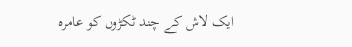ایک لاش کے چند ٹکڑوں کو عامرہ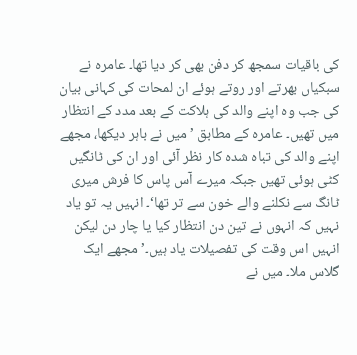کی باقیات سمجھ کر دفن بھی کر دیا تھا۔ عامرہ نے سبکیاں بھرتے اور روتے ہوئے ان لمحات کی کہانی بیان کی جب وہ اپنے والد کی ہلاکت کے بعد مدد کے انتظار میں تھیں۔ عامرہ کے مطابق ’میں نے باہر دیکھا، مجھے اپنے والد کی تباہ شدہ کار نظر آئی اور ان کی ٹانگیں کٹی ہوئی تھیں جبکہ میرے آس پاس کا فرش میری ٹانگ سے نکلنے والے خون سے تر تھا‘۔ انہیں یہ تو یاد نہیں کہ انہوں نے تین دن انتظار کیا یا چار دن لیکن انہیں اس وقت کی تفصیلات یاد ہیں۔’ مجھے ایک گلاس ملا۔ میں نے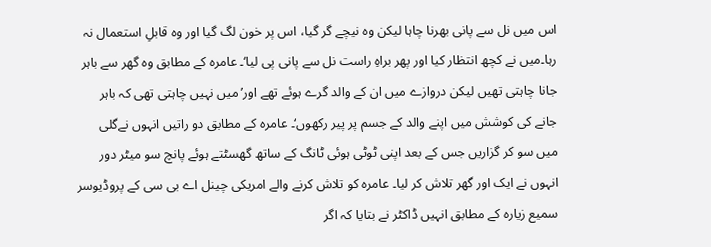اس میں نل سے پانی بھرنا چاہا لیکن وہ نیچے گر گیا، اس پر خون لگ گیا اور وہ قابلِ استعمال نہ رہا۔میں نے کچھ انتظار کیا اور پھر براہِ راست نل سے پانی پی لیا‘۔ عامرہ کے مطابق وہ گھر سے باہر جانا چاہتی تھیں لیکن دروازے میں ان کے والد گرے ہوئے تھے اور’میں نہیں چاہتی تھی کہ باہر جانے کی کوشش میں اپنے والد کے جسم پر پیر رکھوں‘۔ عامرہ کے مطابق دو راتیں انہوں نےگلی میں سو کر گزاریں جس کے بعد اپنی ٹوٹی ہوئی ٹانگ کے ساتھ گھسٹتے ہوئے پانچ سو میٹر دور انہوں نے ایک اور گھر تلاش کر لیا۔ عامرہ کو تلاش کرنے والے امریکی چینل اے بی سی کے پروڈیوسر سمیع زیارہ کے مطابق انہیں ڈاکٹر نے بتایا کہ اگر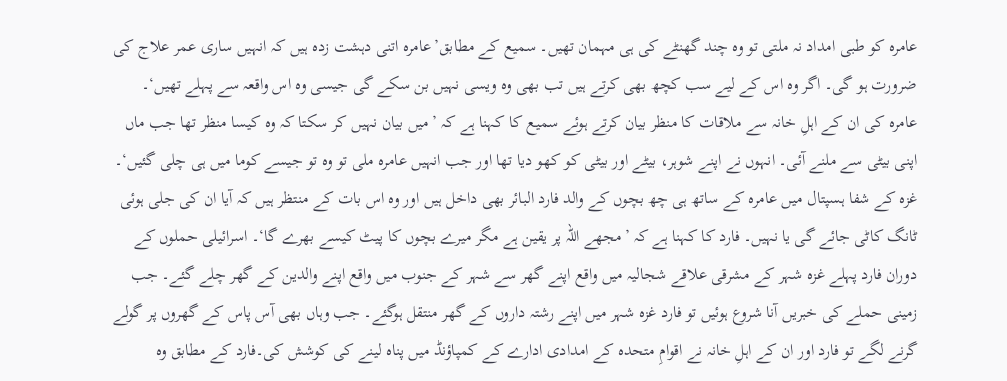عامرہ کو طبی امداد نہ ملتی تو وہ چند گھنٹے کی ہی مہمان تھیں۔ سمیع کے مطابق’عامرہ اتنی دہشت زدہ ہیں کہ انہیں ساری عمر علاج کی ضرورت ہو گی۔ اگر وہ اس کے لیے سب کچھ بھی کرتے ہیں تب بھی وہ ویسی نہیں بن سکے گی جیسی وہ اس واقعہ سے پہلے تھیں‘۔ عامرہ کی ان کے اہلِ خانہ سے ملاقات کا منظر بیان کرتے ہوئے سمیع کا کہنا ہے کہ ’میں بیان نہیں کر سکتا کہ وہ کیسا منظر تھا جب ماں اپنی بیٹی سے ملنے آئی۔ انہوں نے اپنے شوہر، بیٹے اور بیٹی کو کھو دیا تھا اور جب انہیں عامرہ ملی تو وہ تو جیسے کوما میں ہی چلی گئیں‘۔ غزہ کے شفا ہسپتال میں عامرہ کے ساتھ ہی چھ بچوں کے والد فارد البائر بھی داخل ہیں اور وہ اس بات کے منتظر ہیں کہ آیا ان کی جلی ہوئی ٹانگ کاٹی جائے گی یا نہیں۔ فارد کا کہنا ہے کہ ’مجھے اللہ پر یقین ہے مگر میرے بچوں کا پیٹ کیسے بھرے گا‘۔ اسرائیلی حملوں کے دوران فارد پہلے غزہ شہر کے مشرقی علاقے شجالیہ میں واقع اپنے گھر سے شہر کے جنوب میں واقع اپنے والدین کے گھر چلے گئے۔ جب زمینی حملے کی خبریں آنا شروع ہوئیں تو فارد غزہ شہر میں اپنے رشتہ داروں کے گھر منتقل ہوگئے۔ جب وہاں بھی آس پاس کے گھروں پر گولے گرنے لگے تو فارد اور ان کے اہلِ خانہ نے اقوامِ متحدہ کے امدادی ادارے کے کمپاؤنڈ میں پناہ لینے کی کوشش کی۔فارد کے مطابق وہ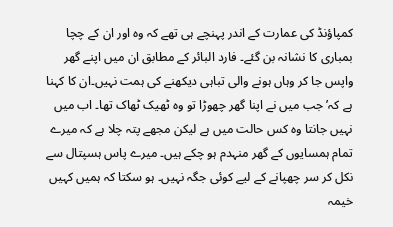کمپاؤنڈ کی عمارت کے اندر پہنچے ہی تھے کہ وہ اور ان کے چچا بمباری کا نشانہ بن گئے۔ فارد البائر کے مطابق ان میں اپنے گھر واپس جا کر وہاں ہونے والی تباہی دیکھنے کی ہمت نہیں۔ان کا کہنا ہے کہ’ جب میں نے اپنا گھر چھوڑا تو وہ ٹھیک ٹھاک تھا۔ اب میں نہیں جانتا وہ کس حالت میں ہے لیکن مجھے پتہ چلا ہے کہ میرے تمام ہمسایوں کے گھر منہدم ہو چکے ہیں۔ میرے پاس ہسپتال سے نکل کر سر چھپانے کے لیے کوئی جگہ نہیں۔ ہو سکتا کہ ہمیں کہیں خیمہ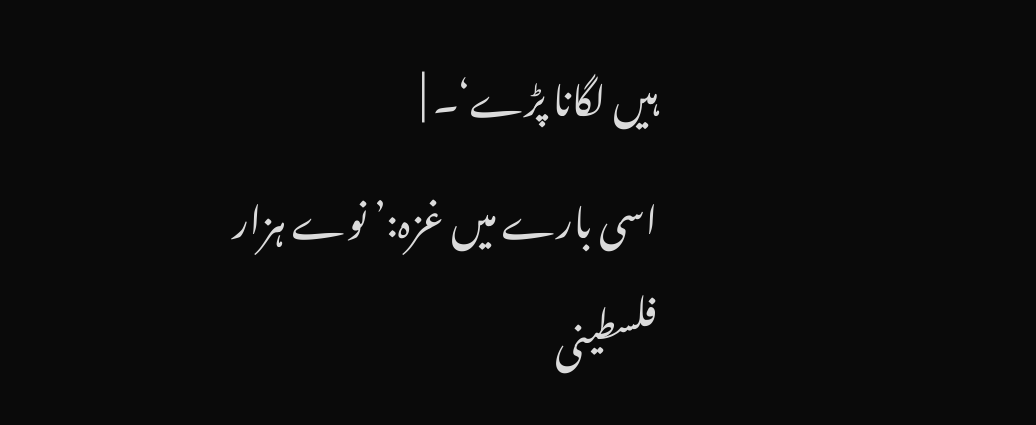ہیں لگانا پڑے‘۔ |
اسی بارے میں غزہ:’نوے ہزار فلسطینی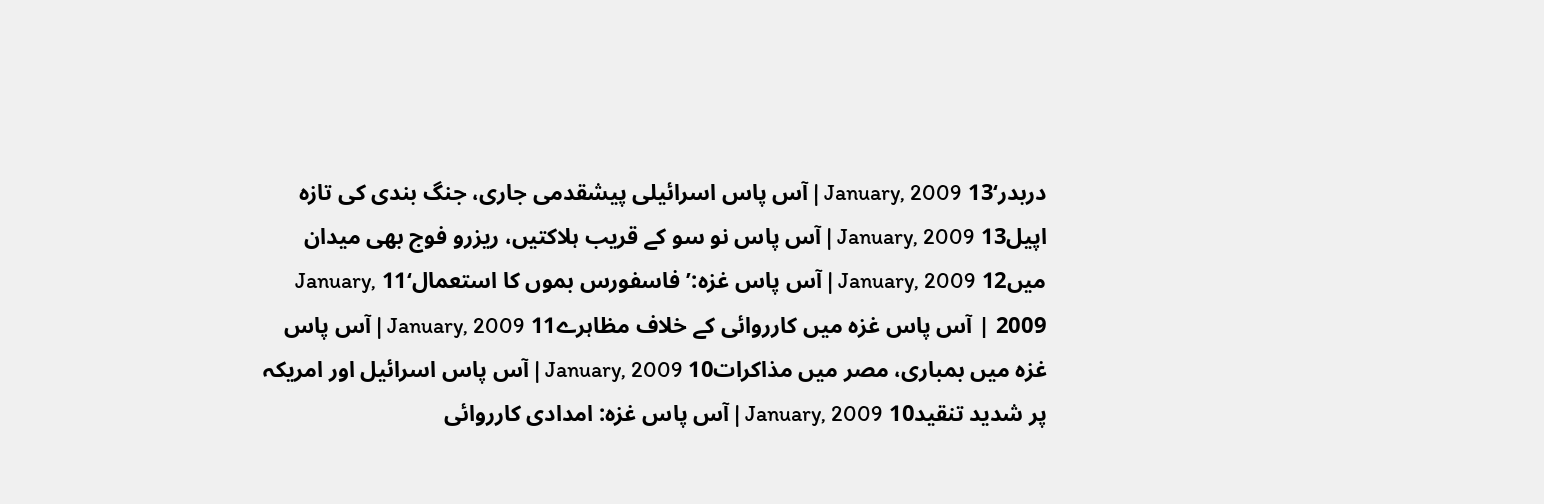دربدر‘13 January, 2009 | آس پاس اسرائیلی پیشقدمی جاری، جنگ بندی کی تازہ اپیل13 January, 2009 | آس پاس نو سو کے قریب ہلاکتیں، ریزرو فوج بھی میدان میں12 January, 2009 | آس پاس غزہ:’فاسفورس بموں کا استعمال‘11 January, 2009 | آس پاس غزہ میں کارروائی کے خلاف مظاہرے11 January, 2009 | آس پاس غزہ میں بمباری، مصر میں مذاکرات10 January, 2009 | آس پاس اسرائیل اور امریکہ پر شدید تنقید10 January, 2009 | آس پاس غزہ: امدادی کارروائی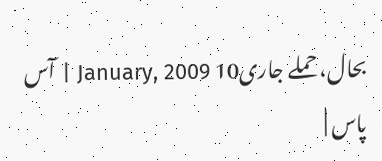بحال، حملے جاری10 January, 2009 | آس پاس |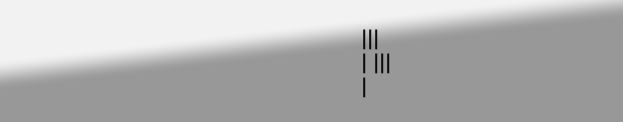|||
| |||
|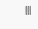|||